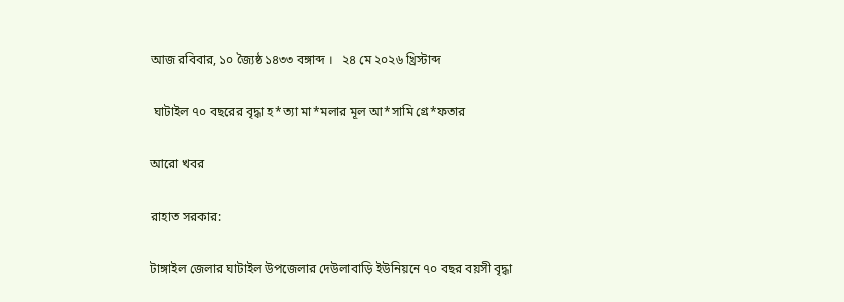আজ রবিবার, ১০ জ্যৈষ্ঠ ১৪৩৩ বঙ্গাব্দ ।   ২৪ মে ২০২৬ খ্রিস্টাব্দ

 ঘাটাইল ৭০ বছরের বৃদ্ধা হ*ত্যা মা*মলার মূল আ*সামি গ্রে*ফতার

আরো খবর

রাহাত সরকার:

টাঙ্গাইল জেলার ঘাটাইল উপজেলার দেউলাবাড়ি ইউনিয়নে ৭০ বছর বয়সী বৃদ্ধা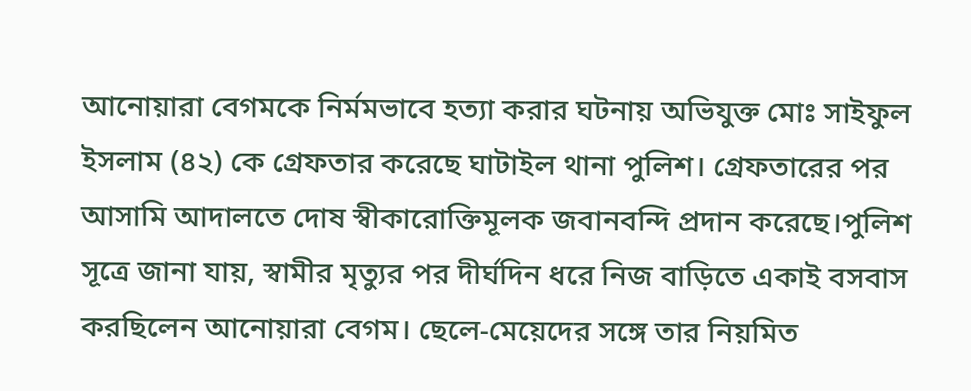আনোয়ারা বেগমকে নির্মমভাবে হত্যা করার ঘটনায় অভিযুক্ত মোঃ সাইফুল ইসলাম (৪২) কে গ্রেফতার করেছে ঘাটাইল থানা পুলিশ। গ্রেফতারের পর আসামি আদালতে দোষ স্বীকারোক্তিমূলক জবানবন্দি প্রদান করেছে।পুলিশ সূত্রে জানা যায়, স্বামীর মৃত্যুর পর দীর্ঘদিন ধরে নিজ বাড়িতে একাই বসবাস করছিলেন আনোয়ারা বেগম। ছেলে-মেয়েদের সঙ্গে তার নিয়মিত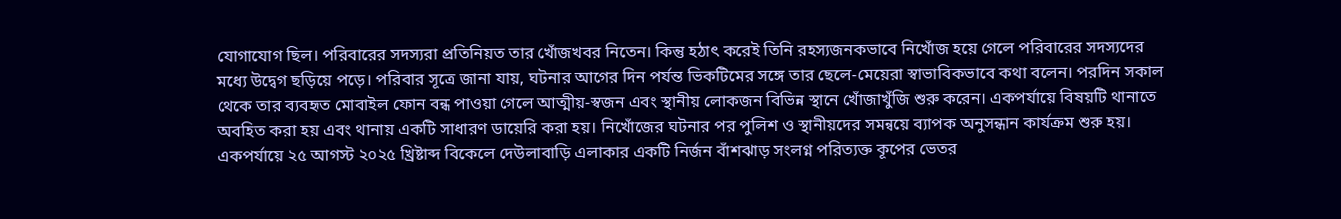যোগাযোগ ছিল। পরিবারের সদস্যরা প্রতিনিয়ত তার খোঁজখবর নিতেন। কিন্তু হঠাৎ করেই তিনি রহস্যজনকভাবে নিখোঁজ হয়ে গেলে পরিবারের সদস্যদের মধ্যে উদ্বেগ ছড়িয়ে পড়ে। পরিবার সূত্রে জানা যায়, ঘটনার আগের দিন পর্যন্ত ভিকটিমের সঙ্গে তার ছেলে-মেয়েরা স্বাভাবিকভাবে কথা বলেন। পরদিন সকাল থেকে তার ব্যবহৃত মোবাইল ফোন বন্ধ পাওয়া গেলে আত্মীয়-স্বজন এবং স্থানীয় লোকজন বিভিন্ন স্থানে খোঁজাখুঁজি শুরু করেন। একপর্যায়ে বিষয়টি থানাতে অবহিত করা হয় এবং থানায় একটি সাধারণ ডায়েরি করা হয়। নিখোঁজের ঘটনার পর পুলিশ ও স্থানীয়দের সমন্বয়ে ব্যাপক অনুসন্ধান কার্যক্রম শুরু হয়। একপর্যায়ে ২৫ আগস্ট ২০২৫ খ্রিষ্টাব্দ বিকেলে দেউলাবাড়ি এলাকার একটি নির্জন বাঁশঝাড় সংলগ্ন পরিত্যক্ত কূপের ভেতর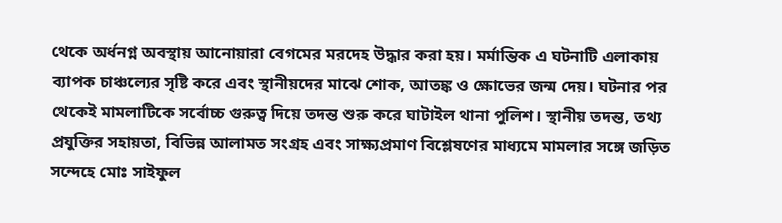থেকে অর্ধনগ্ন অবস্থায় আনোয়ারা বেগমের মরদেহ উদ্ধার করা হয়। মর্মান্তিক এ ঘটনাটি এলাকায় ব্যাপক চাঞ্চল্যের সৃষ্টি করে এবং স্থানীয়দের মাঝে শোক, আতঙ্ক ও ক্ষোভের জন্ম দেয়। ঘটনার পর থেকেই মামলাটিকে সর্বোচ্চ গুরুত্ব দিয়ে তদন্ত শুরু করে ঘাটাইল থানা পুলিশ। স্থানীয় তদন্ত, তথ্য প্রযুক্তির সহায়তা, বিভিন্ন আলামত সংগ্রহ এবং সাক্ষ্যপ্রমাণ বিশ্লেষণের মাধ্যমে মামলার সঙ্গে জড়িত সন্দেহে মোঃ সাইফুল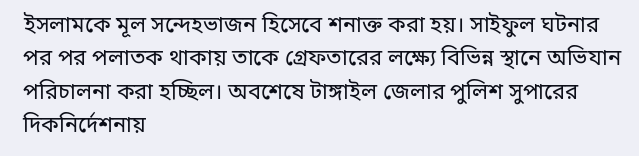ইসলামকে মূল সন্দেহভাজন হিসেবে শনাক্ত করা হয়। সাইফুল ঘটনার পর পর পলাতক থাকায় তাকে গ্রেফতারের লক্ষ্যে বিভিন্ন স্থানে অভিযান পরিচালনা করা হচ্ছিল। অবশেষে টাঙ্গাইল জেলার পুলিশ সুপারের দিকনির্দেশনায়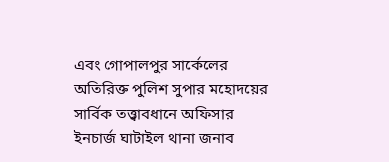এবং গোপালপুর সার্কেলের অতিরিক্ত পুলিশ সুপার মহোদয়ের সার্বিক তত্ত্বাবধানে অফিসার ইনচার্জ ঘাটাইল থানা জনাব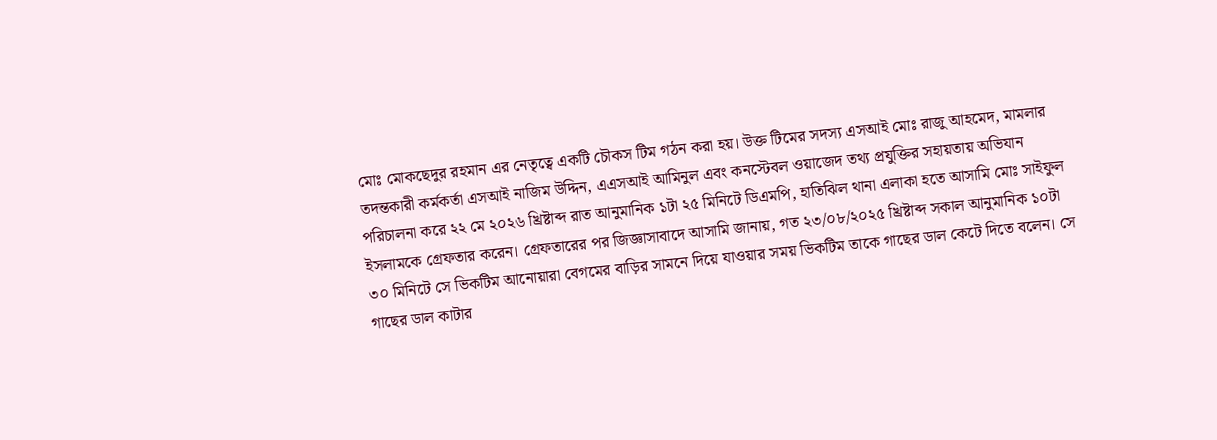মোঃ মোকছেদুর রহমান এর নেতৃত্বে একটি চৌকস টিম গঠন করা হয়। উক্ত টিমের সদস্য এসআই মোঃ রাজু আহমেদ, মামলার তদন্তকারী কর্মকর্তা এসআই নাজিম উদ্দিন, এএসআই আমিনুল এবং কনস্টেবল ওয়াজেদ তথ্য প্রযুক্তির সহায়তায় অভিযান পরিচালনা করে ২২ মে ২০২৬ খ্রিষ্টাব্দ রাত আনুমানিক ১টা ২৫ মিনিটে ডিএমপি, হাতিঝিল থানা এলাকা হতে আসামি মোঃ সাইফুল ইসলামকে গ্রেফতার করেন। গ্রেফতারের পর জিজ্ঞাসাবাদে আসামি জানায়, গত ২৩/০৮/২০২৫ খ্রিষ্টাব্দ সকাল আনুমানিক ১০টা ৩০ মিনিটে সে ভিকটিম আনোয়ারা বেগমের বাড়ির সামনে দিয়ে যাওয়ার সময় ভিকটিম তাকে গাছের ডাল কেটে দিতে বলেন। সে গাছের ডাল কাটার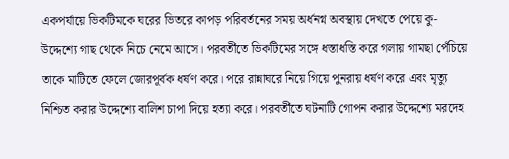একপর্যায়ে ভিকটিমকে ঘরের ভিতরে কাপড় পরিবর্তনের সময় অর্ধনগ্ন অবস্থায় দেখতে পেয়ে কু-উদ্দেশ্যে গাছ থেকে নিচে নেমে আসে। পরবর্তীতে ভিকটিমের সঙ্গে ধস্তাধস্তি করে গলায় গামছা পেঁচিয়ে তাকে মাটিতে ফেলে জোরপূর্বক ধর্ষণ করে। পরে রান্নাঘরে নিয়ে গিয়ে পুনরায় ধর্ষণ করে এবং মৃত্যু নিশ্চিত করার উদ্দেশ্যে বালিশ চাপা দিয়ে হত্যা করে। পরবর্তীতে ঘটনাটি গোপন করার উদ্দেশ্যে মরদেহ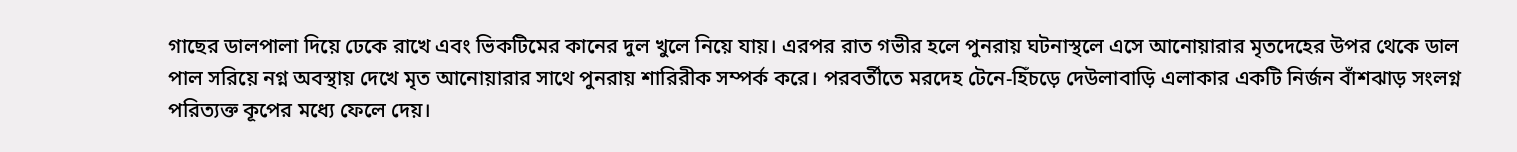গাছের ডালপালা দিয়ে ঢেকে রাখে এবং ভিকটিমের কানের দুল খুলে নিয়ে যায়। এরপর রাত গভীর হলে পুনরায় ঘটনাস্থলে এসে আনোয়ারার মৃতদেহের উপর থেকে ডাল পাল সরিয়ে নগ্ন অবস্থায় দেখে মৃত আনোয়ারার সাথে পুনরায় শারিরীক সম্পর্ক করে। পরবর্তীতে মরদেহ টেনে-হিঁচড়ে দেউলাবাড়ি এলাকার একটি নির্জন বাঁশঝাড় সংলগ্ন পরিত্যক্ত কূপের মধ্যে ফেলে দেয়।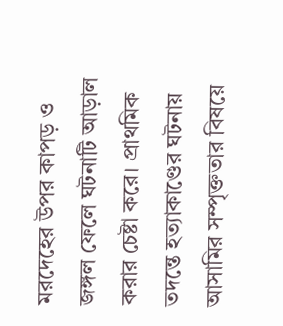মরদেহের উপর কাপড় ও জঙ্গল ফেলে ঘটনাটি আড়াল করার চেষ্টা করে। প্রাথমিক তদন্তে হত্যাকাণ্ডের ঘটনায় আসামির সম্পৃক্ততার বিষয়ে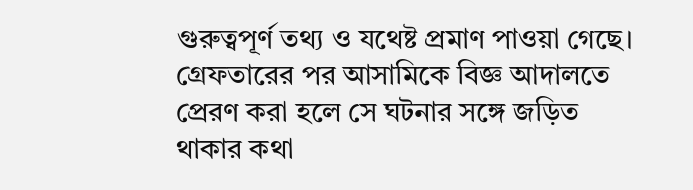গুরুত্বপূর্ণ তথ্য ও যথেষ্ট প্রমাণ পাওয়া গেছে। গ্রেফতারের পর আসামিকে বিজ্ঞ আদালতে প্রেরণ করা হলে সে ঘটনার সঙ্গে জড়িত থাকার কথা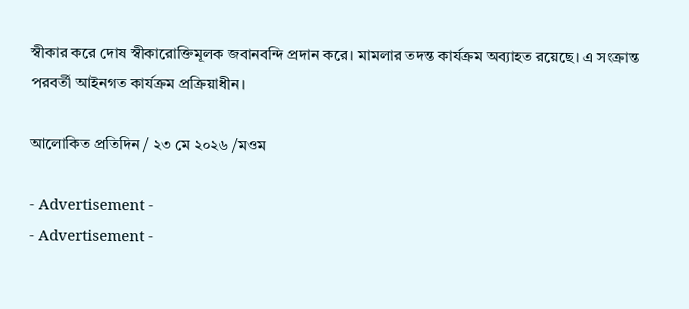স্বীকার করে দোষ স্বীকারোক্তিমূলক জবানবন্দি প্রদান করে। মামলার তদন্ত কার্যক্রম অব্যাহত রয়েছে। এ সংক্রান্ত পরবর্তী আইনগত কার্যক্রম প্রক্রিয়াধীন।

আলোকিত প্রতিদিন / ২৩ মে ২০২৬ /মওম

- Advertisement -
- Advertisement -